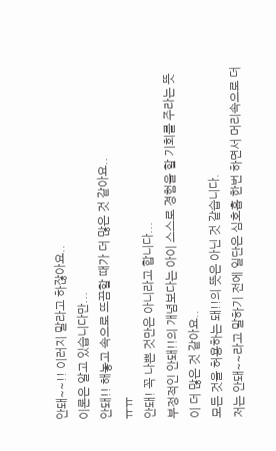안돼~~!! 이러지 말라고 하잖아요..
이론은 알고 있습니다만...
안돼!! 해놓고 속으로 뜨끔할 때가 더 많은 것 같아요..
ㅠㅠ
안돼! 꼭 나쁜 것만은 아니라고 합니다...
부정적인 안돼!!의 개념보다는 아이 스스로 경험을 할 기회를 주라는 뜻이 더 많은 것 같아요..
모든 것을 허용하는 돼!!의 뜻은 아닌 것 같습니다.
저는 안돼~~라고 말하기 전에 일단은 심호흡 한번 하면서 머리속으로 더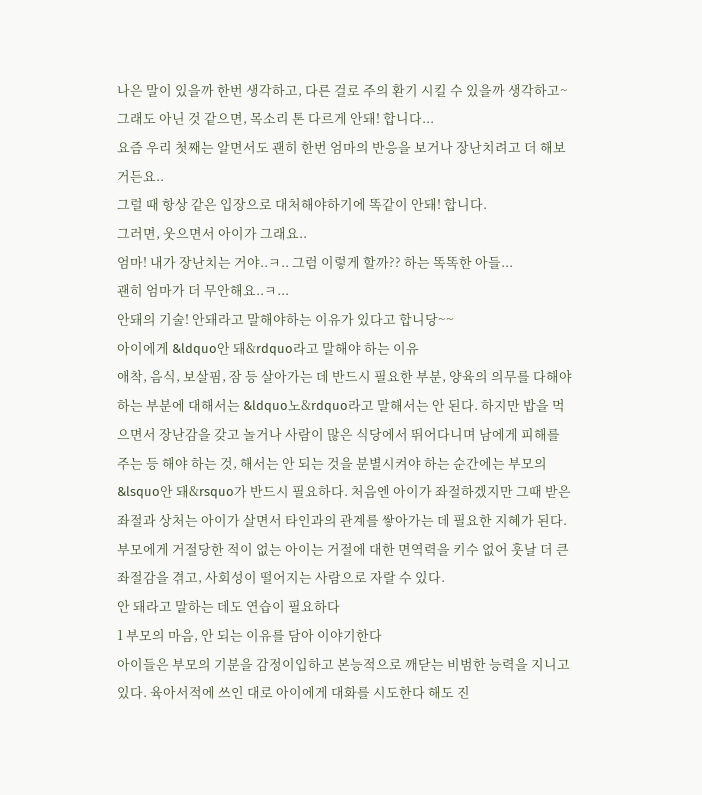나은 말이 있을까 한번 생각하고, 다른 걸로 주의 환기 시킬 수 있을까 생각하고~ 그래도 아닌 것 같으면, 목소리 톤 다르게 안돼! 합니다...
요즘 우리 첫째는 알면서도 괜히 한번 엄마의 반응을 보거나 장난치려고 더 해보거든요..
그럴 때 항상 같은 입장으로 대처해야하기에 똑같이 안돼! 합니다.
그러면, 웃으면서 아이가 그래요..
엄마! 내가 장난치는 거야..ㅋ.. 그럼 이렇게 할까?? 하는 똑똑한 아들...
괜히 엄마가 더 무안해요..ㅋ...
안돼의 기술! 안돼라고 말해야하는 이유가 있다고 합니당~~
아이에게 &ldquo안 돼&rdquo라고 말해야 하는 이유
애착, 음식, 보살핌, 잠 등 살아가는 데 반드시 필요한 부분, 양육의 의무를 다해야 하는 부분에 대해서는 &ldquo노&rdquo라고 말해서는 안 된다. 하지만 밥을 먹으면서 장난감을 갖고 놀거나 사람이 많은 식당에서 뛰어다니며 남에게 피해를 주는 등 해야 하는 것, 해서는 안 되는 것을 분별시켜야 하는 순간에는 부모의 &lsquo안 돼&rsquo가 반드시 필요하다. 처음엔 아이가 좌절하겠지만 그때 받은 좌절과 상처는 아이가 살면서 타인과의 관계를 쌓아가는 데 필요한 지혜가 된다. 부모에게 거절당한 적이 없는 아이는 거절에 대한 면역력을 키수 없어 훗날 더 큰 좌절감을 겪고, 사회성이 떨어지는 사람으로 자랄 수 있다.
안 돼라고 말하는 데도 연습이 필요하다
1 부모의 마음, 안 되는 이유를 담아 이야기한다
아이들은 부모의 기분을 감정이입하고 본능적으로 깨닫는 비범한 능력을 지니고 있다. 육아서적에 쓰인 대로 아이에게 대화를 시도한다 해도 진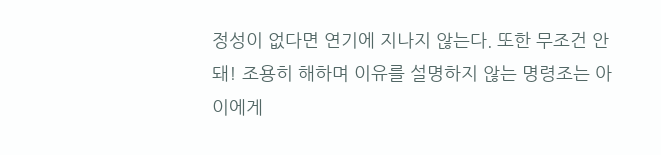정성이 없다면 연기에 지나지 않는다. 또한 무조건 안 돼! 조용히 해하며 이유를 설명하지 않는 명령조는 아이에게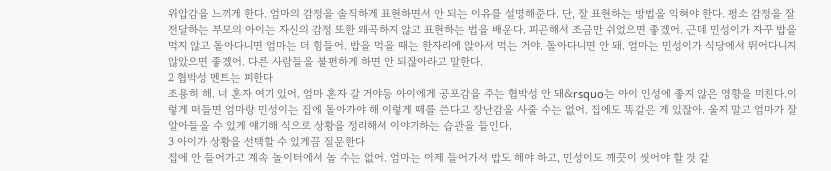위압감을 느끼게 한다. 엄마의 감정을 솔직하게 표현하면서 안 되는 이유를 설명해준다. 단, 잘 표현하는 방법을 익혀야 한다. 평소 감정을 잘 전달하는 부모의 아이는 자신의 감정 또한 왜곡하지 않고 표현하는 법을 배운다. 피곤해서 조금만 쉬었으면 좋겠어. 근데 민성이가 자꾸 밥을 먹지 않고 돌아다니면 엄마는 더 힘들어. 밥을 먹을 때는 한자리에 앉아서 먹는 거야. 돌아다니면 안 돼. 엄마는 민성이가 식당에서 뛰어다니지 않았으면 좋겠어. 다른 사람들을 불편하게 하면 안 되잖아라고 말한다.
2 협박성 멘트는 피한다
조용히 해. 너 혼자 여기 있어. 엄마 혼자 갈 거야등 아이에게 공포감을 주는 협박성 안 돼&rsquo는 아이 인성에 좋지 않은 영향을 미친다.이렇게 떠들면 엄마랑 민성이는 집에 돌아가야 해 이렇게 떼를 쓴다고 장난감을 사줄 수는 없어. 집에도 똑같은 게 있잖아. 울지 말고 엄마가 잘 알아들을 수 있게 얘기해 식으로 상황을 정리해서 이야기하는 습관을 들인다.
3 아이가 상황을 선택할 수 있게끔 질문한다
집에 안 들어가고 계속 놀이터에서 놀 수는 없어. 엄마는 이제 들어가서 밥도 해야 하고, 민성이도 깨끗이 씻어야 할 것 같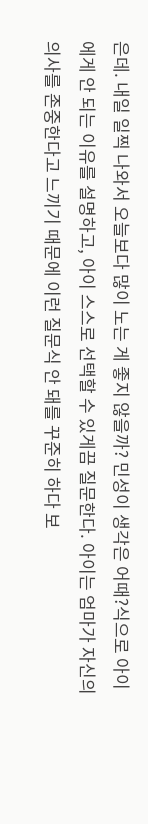은데. 내일 일찍 나와서 오늘보다 많이 노는 게 좋지 않을까? 민성이 생각은 어때?식으로 아이에게 안 되는 이유를 설명하고, 아이 스스로 선택할 수 있게끔 질문한다. 아이는 엄마가 자신의 의사를 존중한다고 느끼기 때문에 이런 질문식 안 돼를 꾸준히 하다 보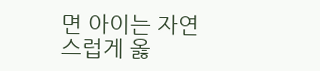면 아이는 자연스럽게 옳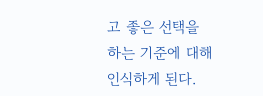고 좋은 선택을 하는 기준에 대해 인식하게 된다.